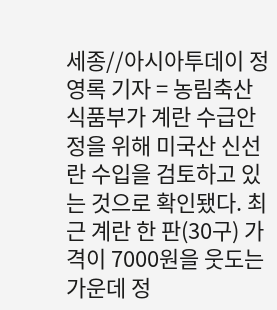세종//아시아투데이 정영록 기자 = 농림축산식품부가 계란 수급안정을 위해 미국산 신선란 수입을 검토하고 있는 것으로 확인됐다. 최근 계란 한 판(30구) 가격이 7000원을 웃도는 가운데 정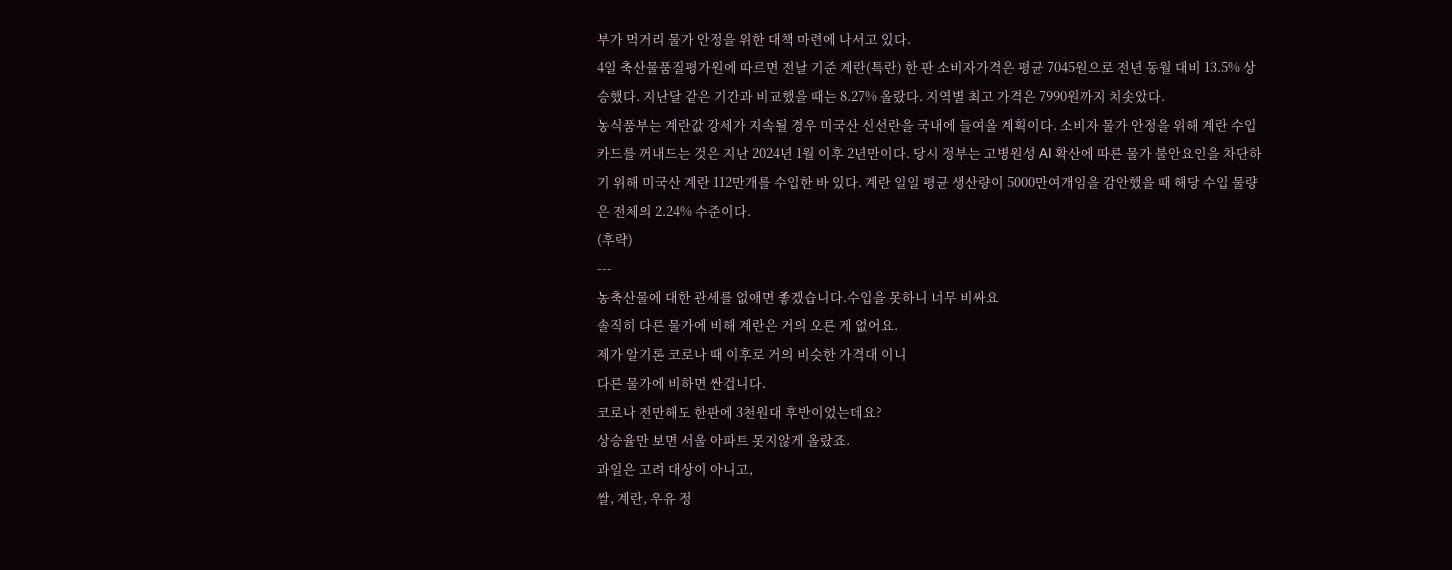부가 먹거리 물가 안정을 위한 대책 마련에 나서고 있다.
4일 축산물품질평가원에 따르면 전날 기준 계란(특란) 한 판 소비자가격은 평균 7045원으로 전년 동월 대비 13.5% 상승했다. 지난달 같은 기간과 비교했을 때는 8.27% 올랐다. 지역별 최고 가격은 7990원까지 치솟았다.
농식품부는 계란값 강세가 지속될 경우 미국산 신선란을 국내에 들여올 계획이다. 소비자 물가 안정을 위해 계란 수입 카드를 꺼내드는 것은 지난 2024년 1월 이후 2년만이다. 당시 정부는 고병원성 AI 확산에 따른 물가 불안요인을 차단하기 위해 미국산 계란 112만개를 수입한 바 있다. 계란 일일 평균 생산량이 5000만여개임을 감안했을 때 해당 수입 물량은 전체의 2.24% 수준이다.
(후략)
---
농축산물에 대한 관세를 없애면 좋겠습니다.수입을 못하니 너무 비싸요
솔직히 다른 물가에 비해 계란은 거의 오른 게 없어요.
제가 알기론 코로나 때 이후로 거의 비슷한 가격대 이니
다른 물가에 비하면 싼겁니다.
코로나 전만해도 한판에 3천원대 후반이었는데요?
상승율만 보면 서울 아파트 못지않게 올랐죠.
과일은 고려 대상이 아니고,
쌀, 계란, 우유 정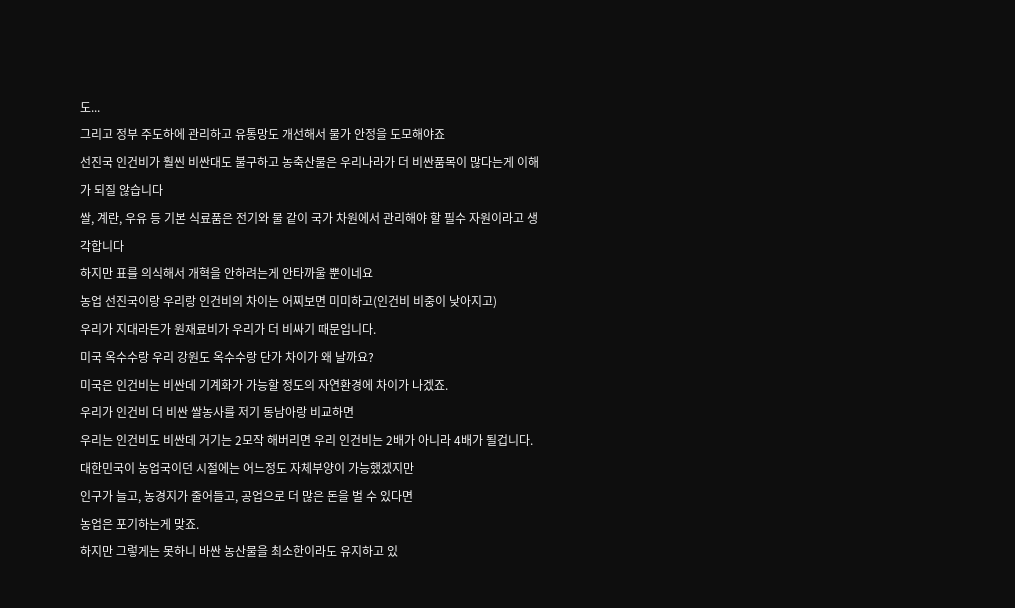도...
그리고 정부 주도하에 관리하고 유통망도 개선해서 물가 안정을 도모해야죠
선진국 인건비가 훨씬 비싼대도 불구하고 농축산물은 우리나라가 더 비싼품목이 많다는게 이해가 되질 않습니다
쌀, 계란, 우유 등 기본 식료품은 전기와 물 같이 국가 차원에서 관리해야 할 필수 자원이라고 생각합니다
하지만 표를 의식해서 개혁을 안하려는게 안타까울 뿐이네요
농업 선진국이랑 우리랑 인건비의 차이는 어찌보면 미미하고(인건비 비중이 낮아지고)
우리가 지대라든가 원재료비가 우리가 더 비싸기 때문입니다.
미국 옥수수랑 우리 강원도 옥수수랑 단가 차이가 왜 날까요?
미국은 인건비는 비싼데 기계화가 가능할 정도의 자연환경에 차이가 나겠죠.
우리가 인건비 더 비싼 쌀농사를 저기 동남아랑 비교하면
우리는 인건비도 비싼데 거기는 2모작 해버리면 우리 인건비는 2배가 아니라 4배가 될겁니다.
대한민국이 농업국이던 시절에는 어느정도 자체부양이 가능했겠지만
인구가 늘고, 농경지가 줄어들고, 공업으로 더 많은 돈을 벌 수 있다면
농업은 포기하는게 맞죠.
하지만 그렇게는 못하니 바싼 농산물을 최소한이라도 유지하고 있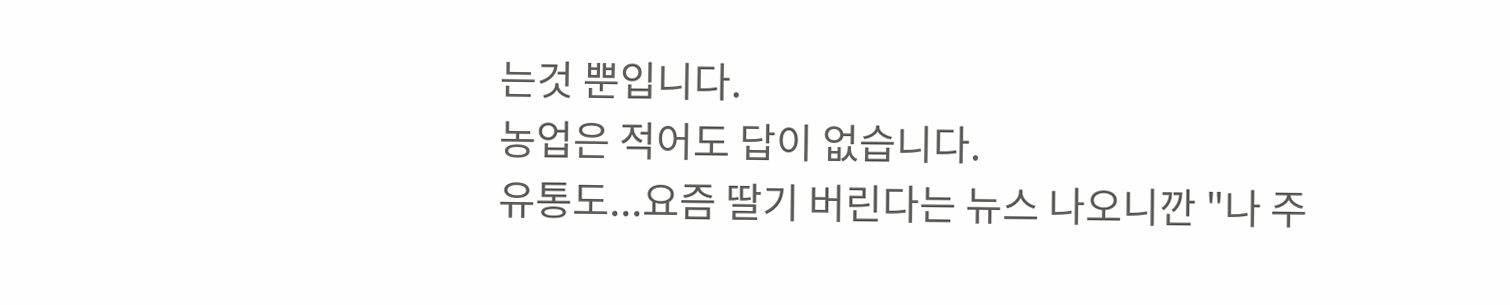는것 뿐입니다.
농업은 적어도 답이 없습니다.
유통도...요즘 딸기 버린다는 뉴스 나오니깐 "나 주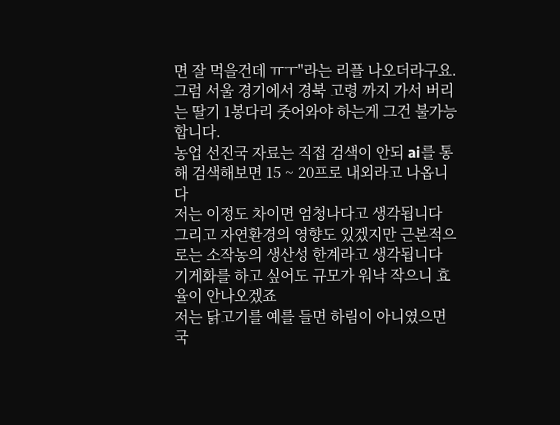면 잘 먹을건데 ㅠㅜ"라는 리플 나오더라구요.
그럼 서울 경기에서 경북 고령 까지 가서 버리는 딸기 1봉다리 줏어와야 하는게 그건 불가능합니다.
농업 선진국 자료는 직접 검색이 안되 ai를 통해 검색해보면 15 ~ 20프로 내외라고 나옵니다
저는 이정도 차이면 엄청나다고 생각됩니다
그리고 자연환경의 영향도 있겠지만 근본적으로는 소작농의 생산성 한계라고 생각됩니다 기게화를 하고 싶어도 규모가 워낙 작으니 효율이 안나오겠죠
저는 닭고기를 예를 들면 하림이 아니였으면 국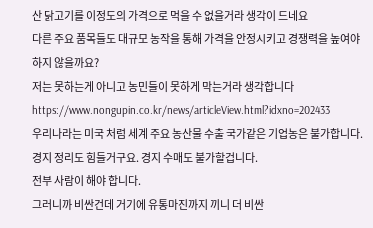산 닭고기를 이정도의 가격으로 먹을 수 없을거라 생각이 드네요
다른 주요 품목들도 대규모 농작을 통해 가격을 안정시키고 경쟁력을 높여야하지 않을까요?
저는 못하는게 아니고 농민들이 못하게 막는거라 생각합니다
https://www.nongupin.co.kr/news/articleView.html?idxno=202433
우리나라는 미국 처럼 세계 주요 농산물 수출 국가같은 기업농은 불가합니다.
경지 정리도 힘들거구요. 경지 수매도 불가할겁니다.
전부 사람이 해야 합니다.
그러니까 비싼건데 거기에 유통마진까지 끼니 더 비싼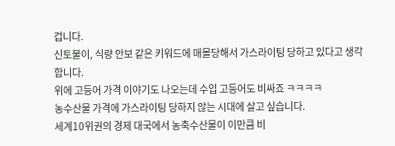겁니다.
신토불이, 식량 안보 같은 키워드에 매몰당해서 가스라이팅 당하고 있다고 생각합니다.
위에 고등어 가격 이야기도 나오는데 수입 고등어도 비싸죠 ㅋㅋㅋㅋ
농수산물 가격에 가스라이팅 당하지 않는 시대에 살고 싶습니다.
세계10위권의 경제 대국에서 농축수산물이 이만큼 비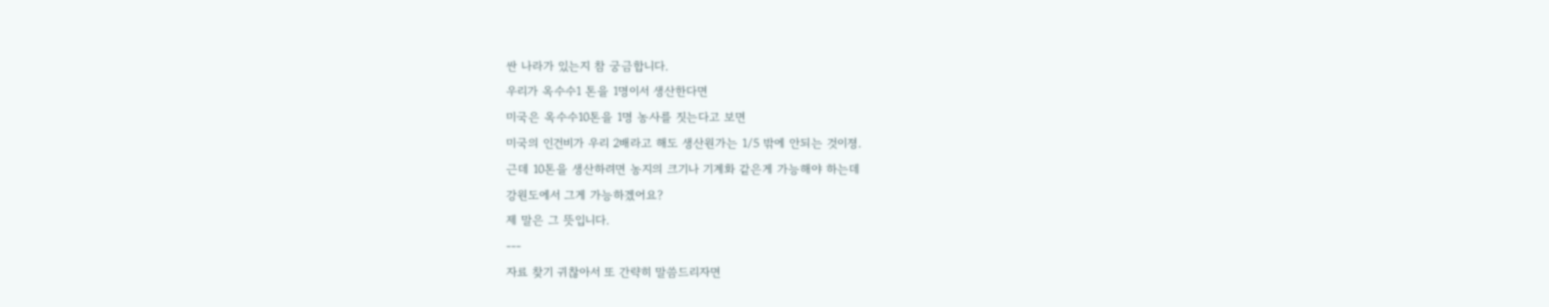싼 나라가 있는지 참 궁금합니다.
우리가 옥수수1 톤을 1명이서 생산한다면
미국은 옥수수10톤을 1명 농사를 짓는다고 보면
미국의 인건비가 우리 2배라고 해도 생산원가는 1/5 밖에 안되는 것이졍.
근데 10톤을 생산하려면 농지의 크기나 기계화 같은게 가능해야 하는데
강원도에서 그게 가능하겠어요?
제 말은 그 뜻입니다.
---
자료 찾기 귀찮아서 또 간략히 말씀드리자면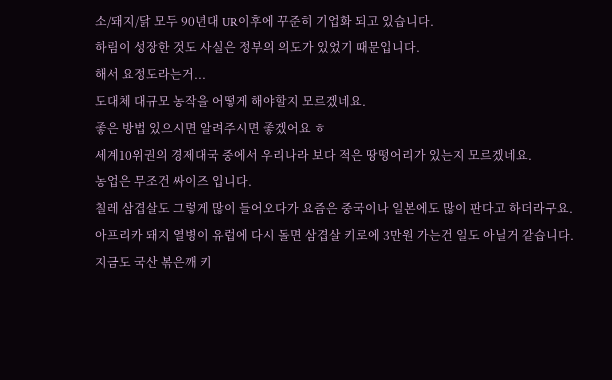소/돼지/닭 모두 90년대 UR이후에 꾸준히 기업화 되고 있습니다.
하림이 성장한 것도 사실은 정부의 의도가 있었기 때문입니다.
해서 요정도라는거...
도대체 대규모 농작을 어떻게 해야할지 모르겠네요.
좋은 방법 있으시면 알려주시면 좋겠어요 ㅎ
세계10위권의 경제대국 중에서 우리나라 보다 적은 땅떵어리가 있는지 모르겠네요.
농업은 무조건 싸이즈 입니다.
칠레 삼겹살도 그렇게 많이 들어오다가 요즘은 중국이나 일본에도 많이 판다고 하더라구요.
아프리카 돼지 열병이 유럽에 다시 돌면 삼겹살 키로에 3만원 가는건 일도 아닐거 같습니다.
지금도 국산 볶은깨 키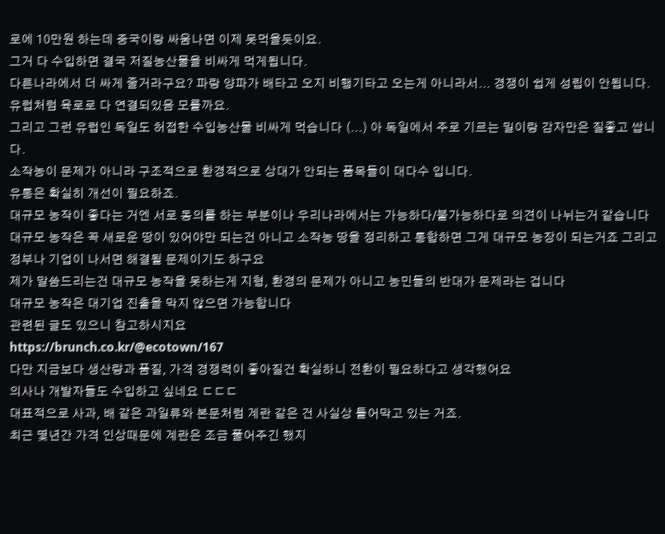로에 10만원 하는데 중국이랑 싸움나면 이제 못먹을듯이요.
그거 다 수입하면 결국 저질농산물을 비싸게 먹게됩니다.
다른나라에서 더 싸게 줄거라구요? 파랑 양파가 배타고 오지 비행기타고 오는게 아니라서... 경쟁이 쉽게 성립이 안됩니다. 유럽처럼 육로로 다 연결되있음 모를까요.
그리고 그런 유럽인 독일도 허접한 수입농산물 비싸게 먹습니다 (...) 아 독일에서 주로 기르는 밀이랑 감자만은 질좋고 쌉니다.
소작농이 문제가 아니라 구조적으로 환경적으로 상대가 안되는 품목들이 대다수 입니다.
유통은 확실히 개선이 필요하죠.
대규모 농작이 좋다는 거엔 서로 동의를 하는 부분이나 우리나라에서는 가능하다/불가능하다로 의견이 나뉘는거 같습니다
대규모 농작은 꼭 새로운 땅이 있어야만 되는건 아니고 소작농 땅을 정리하고 통합하면 그게 대규모 농장이 되는거죠 그리고 정부나 기업이 나서면 해결될 문제이기도 하구요
제가 말씀드리는건 대규모 농작을 못하는게 지형, 환경의 문제가 아니고 농민들의 반대가 문제라는 겁니다
대규모 농작은 대기업 진출을 막지 않으면 가능합니다
관련된 글도 있으니 참고하시지요
https://brunch.co.kr/@ecotown/167
다만 지금보다 생산량과 품질, 가격 경쟁력이 좋아질건 확실하니 전환이 필요하다고 생각했어요
의사나 개발자들도 수입하고 싶네요 ㄷㄷㄷ
대표적으로 사과, 배 같은 과일류와 본문처럼 계란 같은 건 사실상 틀어막고 있는 거죠.
최근 몇년간 가격 인상때문에 계란은 조금 풀어주긴 했지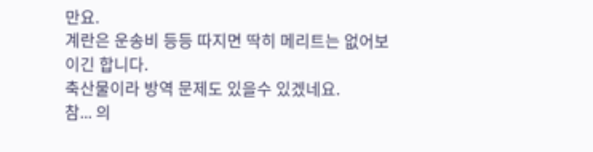만요.
계란은 운송비 등등 따지면 딱히 메리트는 없어보이긴 합니다.
축산물이라 방역 문제도 있을수 있겠네요.
참... 의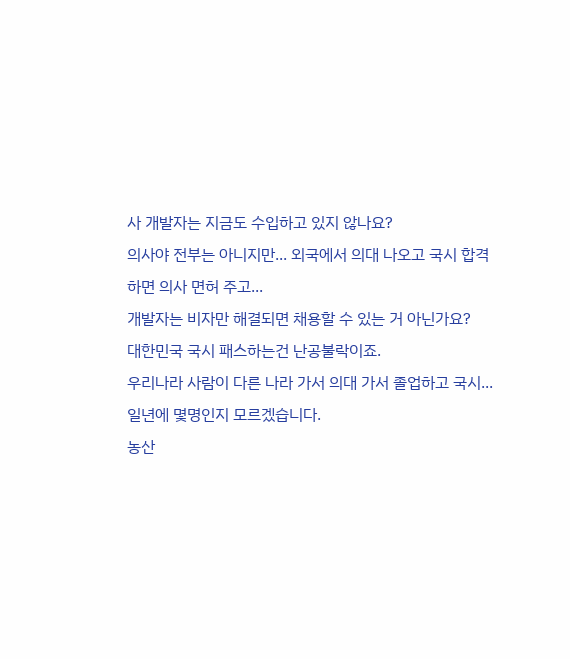사 개발자는 지금도 수입하고 있지 않나요?
의사야 전부는 아니지만... 외국에서 의대 나오고 국시 합격하면 의사 면허 주고...
개발자는 비자만 해결되면 채용할 수 있는 거 아닌가요?
대한민국 국시 패스하는건 난공불락이죠.
우리나라 사람이 다른 나라 가서 의대 가서 졸업하고 국시...일년에 몇명인지 모르겠습니다.
농산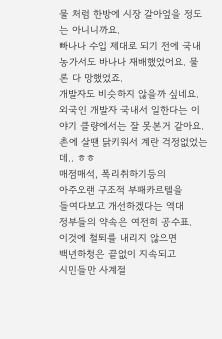물 처럼 한방에 시장 갈아엎을 정도는 아니니까요.
빠나나 수입 제대로 되기 전에 국내 농가서도 바나나 재배했었어요. 물론 다 망했었죠.
개발자도 비슷하지 않을까 싶네요.
외국인 개발자 국내서 일한다는 이야기 클량에서는 잘 못본거 같아요.
촌에 살땐 닭키워서 계란 걱정없었는데.. ㅎㅎ
매점매석, 폭리취하기등의
아주오랜 구조적 부패카르텔을
들여다보고 개선하겠다는 역대
정부들의 약속은 여전히 공수표.
이것에 철퇴를 내리지 않으면
백년하청은 끝없이 지속되고
시민들만 사계절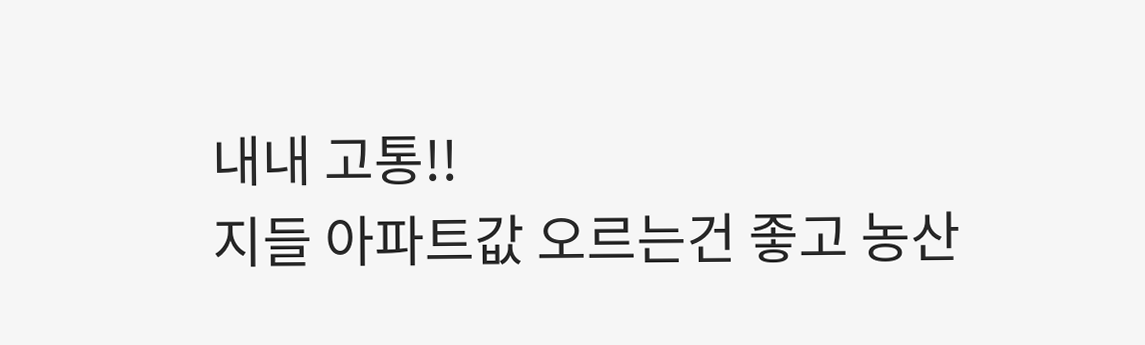내내 고통!!
지들 아파트값 오르는건 좋고 농산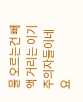물 오르는건 빼액 거리는 이기주의자들이네요